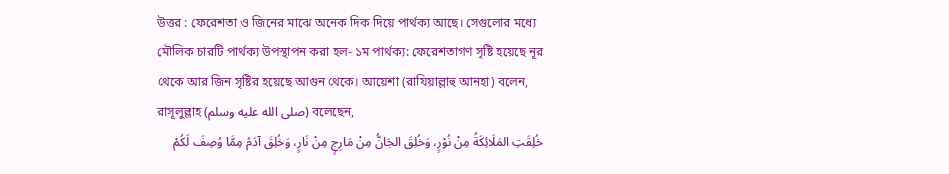উত্তর : ফেরেশতা ও জিনের মাঝে অনেক দিক দিয়ে পার্থক্য আছে। সেগুলোর মধ্যে মৌলিক চারটি পার্থক্য উপস্থাপন করা হল- ১ম পার্থক্য: ফেরেশতাগণ সৃষ্টি হয়েছে নূর থেকে আর জিন সৃষ্টির হয়েছে আগুন থেকে। আয়েশা (রাযিয়াল্লাহু আনহা) বলেন, রাসূলুল্লাহ (صلى الله عليه وسلم) বলেছেন,
خُلِقَتِ المَلَائِكَةُ مِنْ نُوْرٍ، وَخُلِقَ الجَانُّ مِنْ مَارِجٍ مِنْ نَارٍ، وَخُلِقَ آدَمُ مِمَّا وُصِفَ لَكُمْ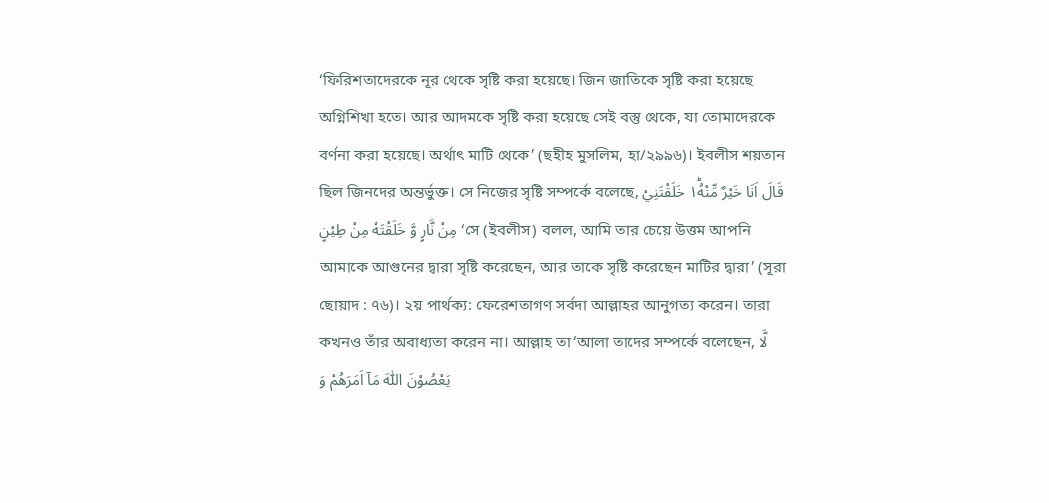‘ফিরিশতাদেরকে নূর থেকে সৃষ্টি করা হয়েছে। জিন জাতিকে সৃষ্টি করা হয়েছে অগ্নিশিখা হতে। আর আদমকে সৃষ্টি করা হয়েছে সেই বস্তু থেকে, যা তোমাদেরকে বর্ণনা করা হয়েছে। অর্থাৎ মাটি থেকে’ (ছহীহ মুসলিম, হা/২৯৯৬)। ইবলীস শয়তান ছিল জিনদের অন্তর্ভুক্ত। সে নিজের সৃষ্টি সম্পর্কে বলেছে, قَالَ اَنَا خَيْرٌ مِّنْهُ١ؕ خَلَقْتَنِيْ مِنْ نَّارٍ وَّ خَلَقْتَهٗ مِنْ طِيْنٍ ‘সে (ইবলীস) বলল, আমি তার চেয়ে উত্তম আপনি আমাকে আগুনের দ্বারা সৃষ্টি করেছেন, আর তাকে সৃষ্টি করেছেন মাটির দ্বারা’ (সূরা ছোয়াদ : ৭৬)। ২য় পার্থক্য: ফেরেশতাগণ সর্বদা আল্লাহর আনুগত্য করেন। তারা কখনও তাঁর অবাধ্যতা করেন না। আল্লাহ তা‘আলা তাদের সম্পর্কে বলেছেন, لَّا يَعْصُوْنَ اللّٰهَ مَاۤ اَمَرَهُمْ وَ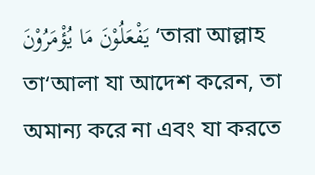يَفْعَلُوْنَ مَا يُؤْمَرُوْنَ ‘তারা আল্লাহ তা‘আলা যা আদেশ করেন, তা অমান্য করে না এবং যা করতে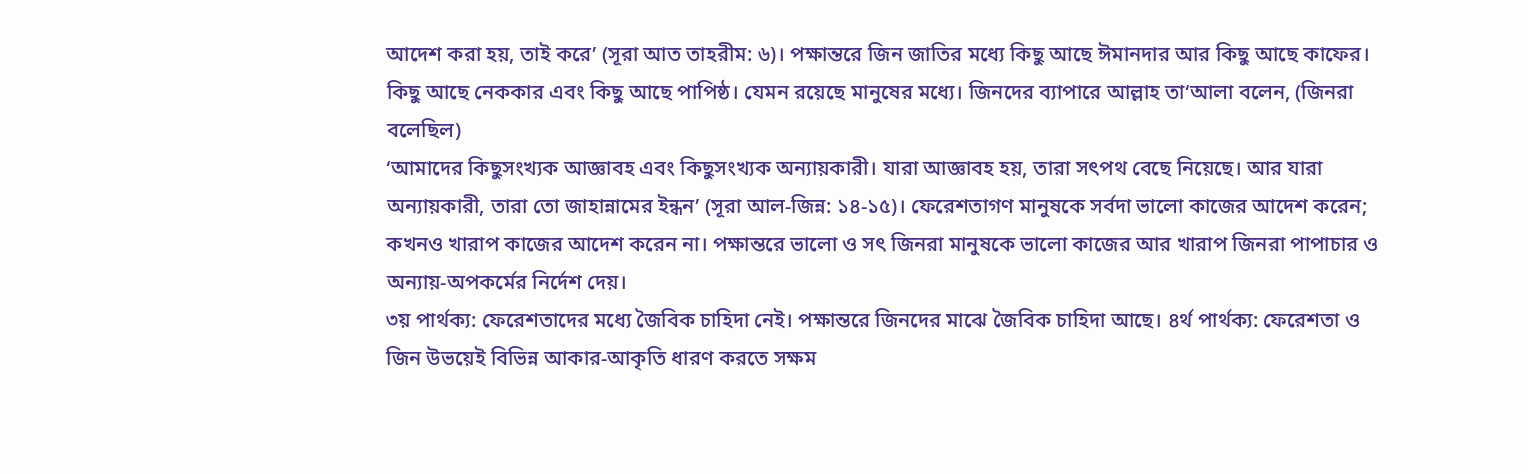আদেশ করা হয়, তাই করে’ (সূরা আত তাহরীম: ৬)। পক্ষান্তরে জিন জাতির মধ্যে কিছু আছে ঈমানদার আর কিছু আছে কাফের। কিছু আছে নেককার এবং কিছু আছে পাপিষ্ঠ। যেমন রয়েছে মানুষের মধ্যে। জিনদের ব্যাপারে আল্লাহ তা‘আলা বলেন, (জিনরা বলেছিল)
‘আমাদের কিছুসংখ্যক আজ্ঞাবহ এবং কিছুসংখ্যক অন্যায়কারী। যারা আজ্ঞাবহ হয়, তারা সৎপথ বেছে নিয়েছে। আর যারা অন্যায়কারী, তারা তো জাহান্নামের ইন্ধন’ (সূরা আল-জিন্ন: ১৪-১৫)। ফেরেশতাগণ মানুষকে সর্বদা ভালো কাজের আদেশ করেন; কখনও খারাপ কাজের আদেশ করেন না। পক্ষান্তরে ভালো ও সৎ জিনরা মানুষকে ভালো কাজের আর খারাপ জিনরা পাপাচার ও অন্যায়-অপকর্মের নির্দেশ দেয়।
৩য় পার্থক্য: ফেরেশতাদের মধ্যে জৈবিক চাহিদা নেই। পক্ষান্তরে জিনদের মাঝে জৈবিক চাহিদা আছে। ৪র্থ পার্থক্য: ফেরেশতা ও জিন উভয়েই বিভিন্ন আকার-আকৃতি ধারণ করতে সক্ষম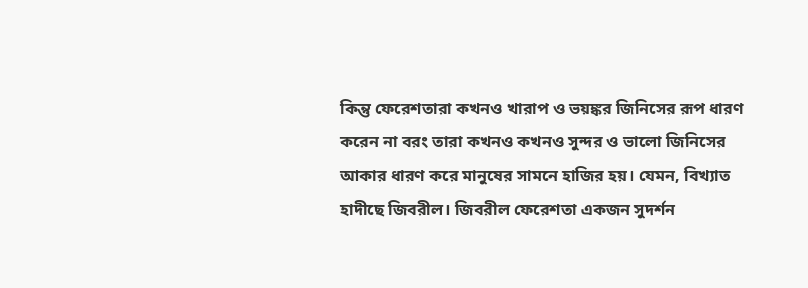কিন্তু ফেরেশতারা কখনও খারাপ ও ভয়ঙ্কর জিনিসের রূপ ধারণ করেন না বরং তারা কখনও কখনও সুন্দর ও ভালো জিনিসের আকার ধারণ করে মানুষের সামনে হাজির হয়। যেমন, বিখ্যাত হাদীছে জিবরীল। জিবরীল ফেরেশতা একজন সুদর্শন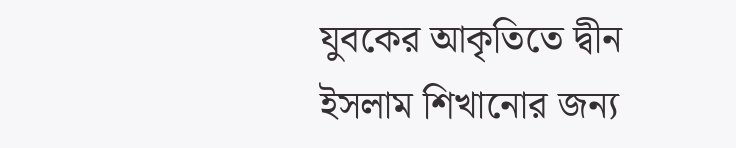যুবকের আকৃতিতে দ্বীন ইসলাম শিখানোর জন্য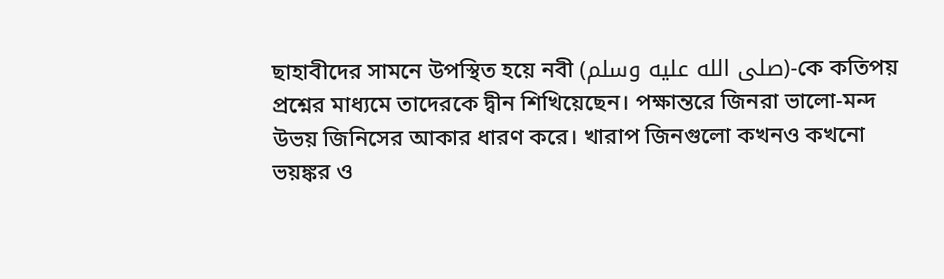ছাহাবীদের সামনে উপস্থিত হয়ে নবী (صلى الله عليه وسلم)-কে কতিপয় প্রশ্নের মাধ্যমে তাদেরকে দ্বীন শিখিয়েছেন। পক্ষান্তরে জিনরা ভালো-মন্দ উভয় জিনিসের আকার ধারণ করে। খারাপ জিনগুলো কখনও কখনো ভয়ঙ্কর ও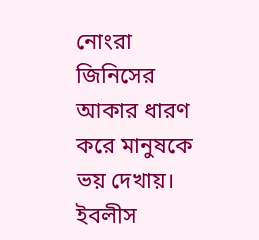নোংরা জিনিসের আকার ধারণ করে মানুষকে ভয় দেখায়।
ইবলীস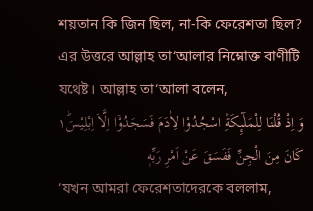শয়তান কি জিন ছিল, না-কি ফেরেশতা ছিল? এর উত্তরে আল্লাহ তা‘আলার নিম্নোক্ত বাণীটি যথেষ্ট। আল্লাহ তা‘আলা বলেন,
وَ اِذْ قُلْنَا لِلْمَلٰٓىِٕكَةِ۠ اسْجُدُوْا لِاٰدَمَ فَسَجَدُوْۤا اِلَّاۤ اِبْلِيْسَ١ؕ كَانَ مِنَ الْجِنِّ فَفَسَقَ عَنْ اَمْرِ رَبِّهٖ
‘যখন আমরা ফেরেশতাদেরকে বললাম,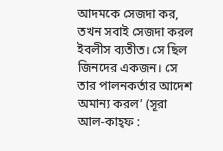আদমকে সেজদা কর, তখন সবাই সেজদা করল ইবলীস ব্যতীত। সে ছিল জিনদের একজন। সে তার পালনকর্তার আদেশ অমান্য করল’ (সূরা আল-কাহ্ফ :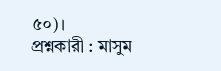৫০)।
প্রশ্নকারী : মাসুম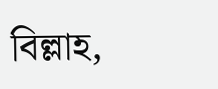বিল্লাহ,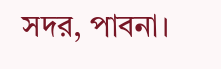সদর, পাবনা।